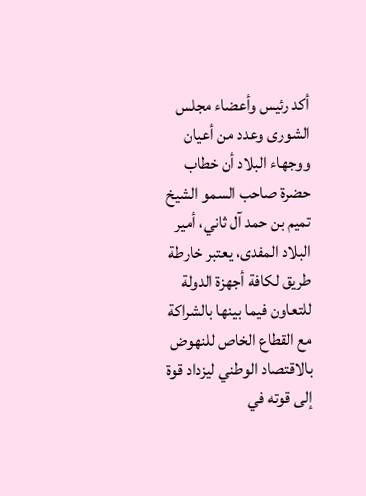أكد رئيس وأعضاء مجلس الشورى وعدد من أعيان ووجهاء البلاد أن خطاب حضرة صاحب السمو الشيخ تميم بن حمد آل ثاني، أمير البلاد المفدى، يعتبر خارطة طريق لكافة أجهزة الدولة للتعاون فيما بينها بالشراكة مع القطاع الخاص للنهوض بالاقتصاد الوطني ليزداد قوة إلى قوته في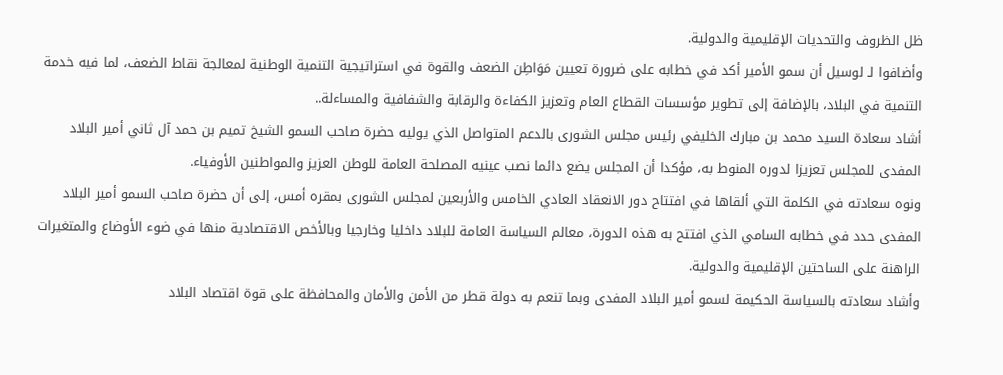ظل الظروف والتحديات الإقليمية والدولية.
وأضافوا لـ لوسيل أن سمو الأمير أكد في خطابه على ضرورة تعيين مَوَاطِن الضعف والقوة في استراتيجية التنمية الوطنية لمعالجة نقاط الضعف، لما فيه خدمة التنمية في البلاد، بالإضافة إلى تطوير مؤسسات القطاع العام وتعزيز الكفاءة والرقابة والشفافية والمساءلة..
أشاد سعادة السيد محمد بن مبارك الخليفي رئيس مجلس الشورى بالدعم المتواصل الذي يوليه حضرة صاحب السمو الشيخ تميم بن حمد آل ثاني أمير البلاد المفدى للمجلس تعزيزا لدوره المنوط به، مؤكدا أن المجلس يضع دائما نصب عينيه المصلحة العامة للوطن العزيز والمواطنين الأوفياء.
ونوه سعادته في الكلمة التي ألقاها في افتتاح دور الانعقاد العادي الخامس والأربعين لمجلس الشورى بمقره أمس، إلى أن حضرة صاحب السمو أمير البلاد المفدى حدد في خطابه السامي الذي افتتح به هذه الدورة، معالم السياسة العامة للبلاد داخليا وخارجيا وبالأخص الاقتصادية منها في ضوء الأوضاع والمتغيرات الراهنة على الساحتين الإقليمية والدولية.
وأشاد سعادته بالسياسة الحكيمة لسمو أمير البلاد المفدى وبما تنعم به دولة قطر من الأمن والأمان والمحافظة على قوة اقتصاد البلاد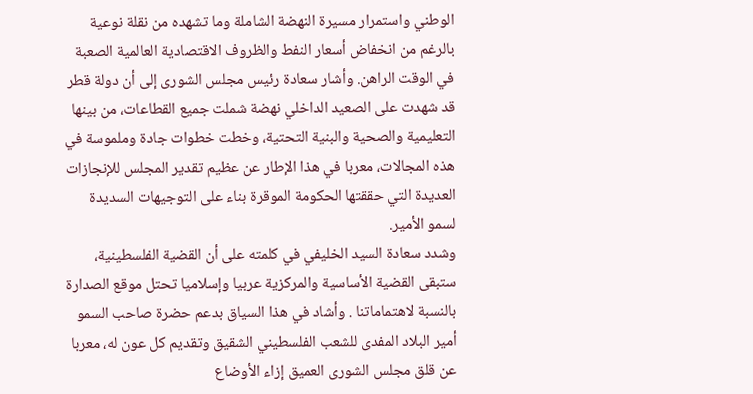الوطني واستمرار مسيرة النهضة الشاملة وما تشهده من نقلة نوعية بالرغم من انخفاض أسعار النفط والظروف الاقتصادية العالمية الصعبة في الوقت الراهن. وأشار سعادة رئيس مجلس الشورى إلى أن دولة قطر قد شهدت على الصعيد الداخلي نهضة شملت جميع القطاعات، من بينها التعليمية والصحية والبنية التحتية، وخطت خطوات جادة وملموسة في هذه المجالات، معربا في هذا الإطار عن عظيم تقدير المجلس للإنجازات العديدة التي حققتها الحكومة الموقرة بناء على التوجيهات السديدة لسمو الأمير.
وشدد سعادة السيد الخليفي في كلمته على أن القضية الفلسطينية، ستبقى القضية الأساسية والمركزية عربيا وإسلاميا تحتل موقع الصدارة بالنسبة لاهتماماتنا . وأشاد في هذا السياق بدعم حضرة صاحب السمو أمير البلاد المفدى للشعب الفلسطيني الشقيق وتقديم كل عون له، معربا عن قلق مجلس الشورى العميق إزاء الأوضاع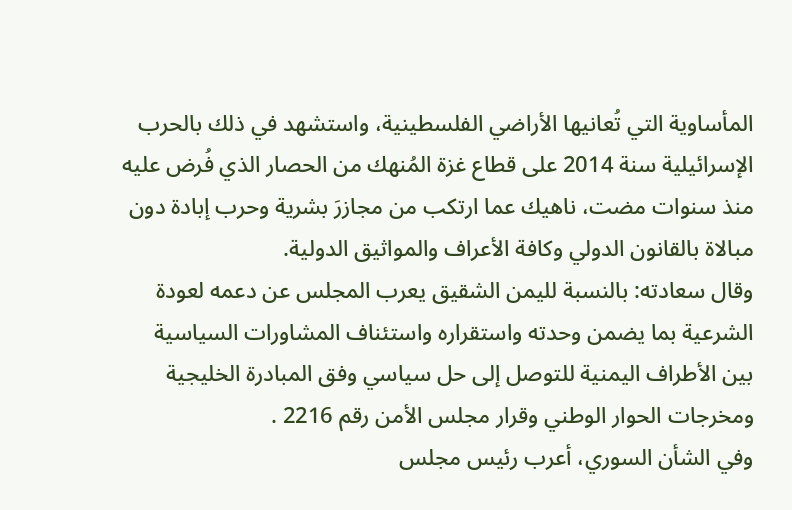المأساوية التي تُعانيها الأراضي الفلسطينية، واستشهد في ذلك بالحرب الإسرائيلية سنة 2014 على قطاع غزة المُنهك من الحصار الذي فُرض عليه منذ سنوات مضت، ناهيك عما ارتكب من مجازرَ بشرية وحرب إبادة دون مبالاة بالقانون الدولي وكافة الأعراف والمواثيق الدولية.
وقال سعادته: بالنسبة لليمن الشقيق يعرب المجلس عن دعمه لعودة الشرعية بما يضمن وحدته واستقراره واستئناف المشاورات السياسية بين الأطراف اليمنية للتوصل إلى حل سياسي وفق المبادرة الخليجية ومخرجات الحوار الوطني وقرار مجلس الأمن رقم 2216 .
وفي الشأن السوري، أعرب رئيس مجلس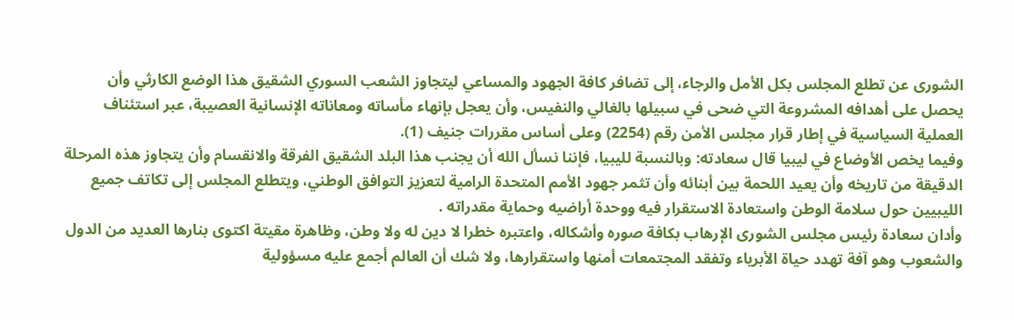الشورى عن تطلع المجلس بكل الأمل والرجاء، إلى تضافر كافة الجهود والمساعي ليتجاوز الشعب السوري الشقيق هذا الوضع الكارثي وأن يحصل على أهدافه المشروعة التي ضحى في سبيلها بالغالي والنفيس، وأن يعجل بإنهاء مأساته ومعاناته الإنسانية العصيبة، عبر استئناف العملية السياسية في إطار قرار مجلس الأمن رقم (2254) وعلى أساس مقررات جنيف (1).
وفيما يخص الأوضاع في ليبيا قال سعادته: وبالنسبة لليبيا، فإننا نسأل الله أن يجنب هذا البلد الشقيق الفرقة والانقسام وأن يتجاوز هذه المرحلة الدقيقة من تاريخه وأن يعيد اللحمة بين أبنائه وأن تثمر جهود الأمم المتحدة الرامية لتعزيز التوافق الوطني، ويتطلع المجلس إلى تكاتف جميع الليبيين حول سلامة الوطن واستعادة الاستقرار فيه ووحدة أراضيه وحماية مقدراته .
وأدان سعادة رئيس مجلس الشورى الإرهاب بكافة صوره وأشكاله، واعتبره خطرا لا دين له ولا وطن، وظاهرة مقيتة اكتوى بنارها العديد من الدول والشعوب وهو آفة تهدد حياة الأبرياء وتفقد المجتمعات أمنها واستقرارها، ولا شك أن العالم أجمع عليه مسؤولية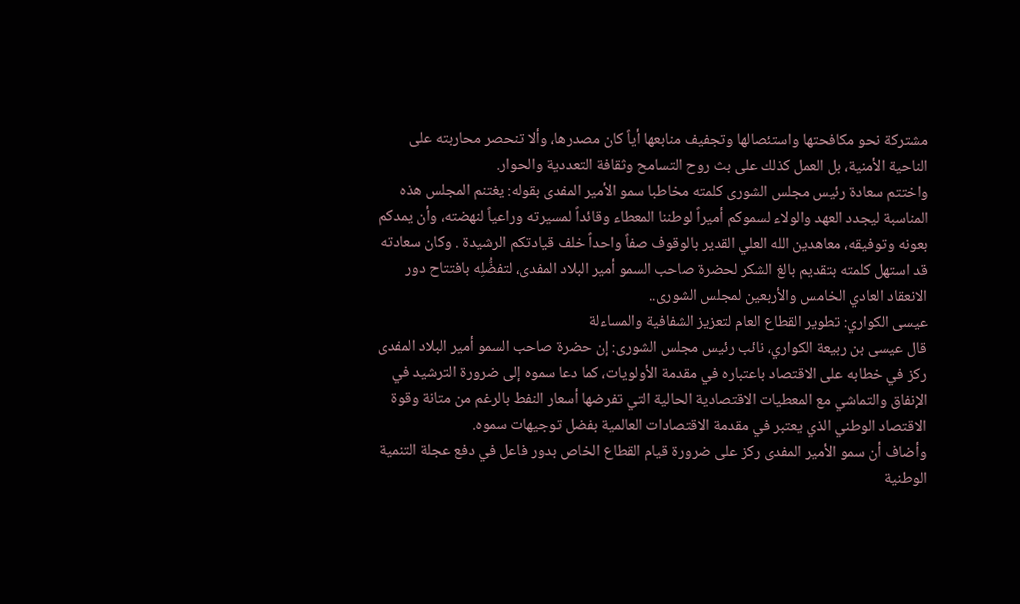مشتركة نحو مكافحتها واستئصالها وتجفيف منابعها أياً كان مصدرها، وألا تنحصر محاربته على الناحية الأمنية، بل العمل كذلك على بث روح التسامح وثقافة التعددية والحوار.
واختتم سعادة رئيس مجلس الشورى كلمته مخاطبا سمو الأمير المفدى بقوله: يغتنم المجلس هذه المناسبة ليجدد العهد والولاء لسموكم أميراً لوطننا المعطاء وقائداً لمسيرته وراعياً لنهضته، وأن يمدكم بعونه وتوفيقه، معاهدين الله العلي القدير بالوقوف صفاً واحداً خلف قيادتكم الرشيدة . وكان سعادته قد استهل كلمته بتقديم بالغ الشكر لحضرة صاحب السمو أمير البلاد المفدى، لتفضُّلِه بافتتاح دور الانعقاد العادي الخامس والأربعين لمجلس الشورى..
عيسى الكواري: تطوير القطاع العام لتعزيز الشفافية والمساءلة
قال عيسى بن ربيعة الكواري، نائب رئيس مجلس الشورى: إن حضرة صاحب السمو أمير البلاد المفدى ركز في خطابه على الاقتصاد باعتباره في مقدمة الأولويات، كما دعا سموه إلى ضرورة الترشيد في الإنفاق والتماشي مع المعطيات الاقتصادية الحالية التي تفرضها أسعار النفط بالرغم من متانة وقوة الاقتصاد الوطني الذي يعتبر في مقدمة الاقتصادات العالمية بفضل توجيهات سموه.
وأضاف أن سمو الأمير المفدى ركز على ضرورة قيام القطاع الخاص بدور فاعل في دفع عجلة التنمية الوطنية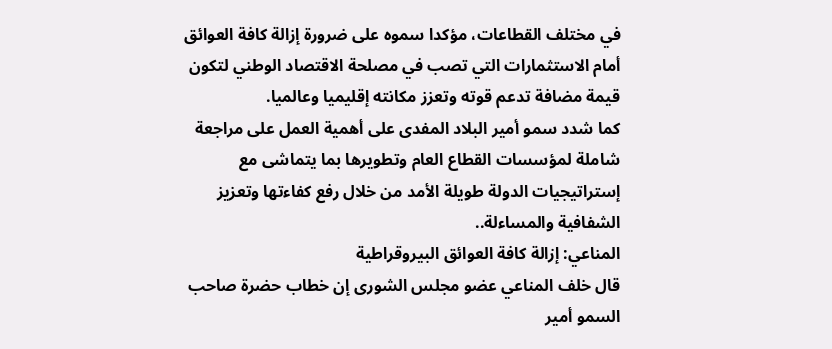في مختلف القطاعات، مؤكدا سموه على ضرورة إزالة كافة العوائق أمام الاستثمارات التي تصب في مصلحة الاقتصاد الوطني لتكون قيمة مضافة تدعم قوته وتعزز مكانته إقليميا وعالميا.
كما شدد سمو أمير البلاد المفدى على أهمية العمل على مراجعة شاملة لمؤسسات القطاع العام وتطويرها بما يتماشى مع إستراتيجيات الدولة طويلة الأمد من خلال رفع كفاءتها وتعزيز الشفافية والمساءلة..
المناعي: إزالة كافة العوائق البيروقراطية
قال خلف المناعي عضو مجلس الشورى إن خطاب حضرة صاحب السمو أمير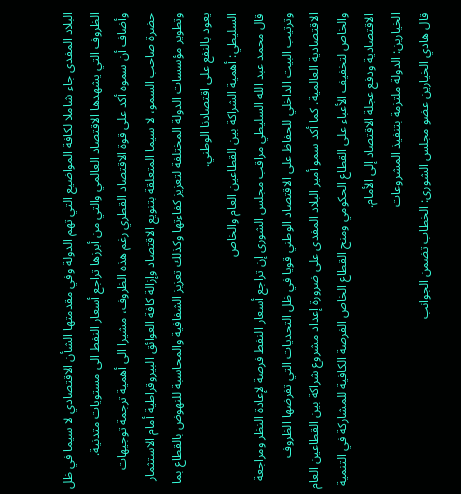البلاد المفدى جاء شاملا لكافة المواضيع التي تهم الدولة وفي مقدمتها الشأن الاقتصادي لا سيما في ظل الظروف التي يشهدها الاقتصاد العالمي والتي من أبرزها تراجع أسعار النفط الى مستويات متدنية. وأضاف أن سموه أكد على قوة الاقتصاد القطري رغم هذه الظروف، مشيرا الى أهمية ترجمة توجيهات حضرة صاحب السمو، لا سيما المتعلقة بتنويع الاقتصاد وإزالة كافة العوائق البيروقراطية أمام الاستثمار وتطوير مؤسسات الدولة المختلفة لتعزيز كفاءتها وكذلك تعزيز الشفافية والمحاسبة للنهوض بالقطاع بما يعود بالنفع على اقتصادنا الوطني.
السليطي: أهمية الشراكة بين القطاعين العام والخاص
قال محمد عبد الله السليطي مراقب مجلس الشورى إن تراجع أسعار النفط فرصة لإعادة النظر ومراجعة وترتيب البيت الداخلي للحفاظ على الاقتصاد الوطني قويا في ظل التحديات التي تفرضها الظروف الاقتصادية العالمية. كما أكد سمو أمير البلاد المفدى على ضرورة إعداد مشروع شراكة بين القطاعين العام والخاص لتخفيف الأعباء على القطاع الحكومي ومنح القطاع الخاص الفرصة الكافية للمشاركة في التنمية الاقتصادية ودفع عجلة الاقتصاد إلى الأمام.
الخيارين: الدولة ملتزمة بتنفيذ المشروعات
قال هادي الخيارين عضو مجلس الشورى: الخطاب تضمن الجوانب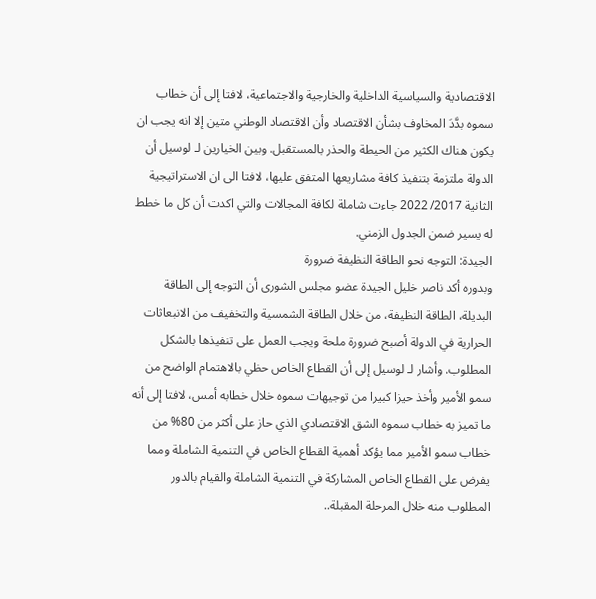الاقتصادية والسياسية الداخلية والخارجية والاجتماعية، لافتا إلى أن خطاب سموه بدَّدَ المخاوف بشأن الاقتصاد وأن الاقتصاد الوطني متين إلا انه يجب ان يكون هناك الكثير من الحيطة والحذر بالمستقبل. وبين الخيارين لـ لوسيل أن الدولة ملتزمة بتنفيذ كافة مشاريعها المتفق عليها، لافتا الى ان الاستراتيجية الثانية 2017/ 2022 جاءت شاملة لكافة المجالات والتي اكدت أن كل ما خطط له يسير ضمن الجدول الزمني.
الجيدة: التوجه نحو الطاقة النظيفة ضرورة
وبدوره أكد ناصر خليل الجيدة عضو مجلس الشورى أن التوجه إلى الطاقة البديلة، الطاقة النظيفة، من خلال الطاقة الشمسية والتخفيف من الانبعاثات الحرارية في الدولة أصبح ضرورة ملحة ويجب العمل على تنفيذها بالشكل المطلوب. وأشار لـ لوسيل إلى أن القطاع الخاص حظي بالاهتمام الواضح من سمو الأمير وأخذ حيزا كبيرا من توجيهات سموه خلال خطابه أمس، لافتا إلى أنه ما تميز به خطاب سموه الشق الاقتصادي الذي حاز على أكثر من 80% من خطاب سمو الأمير مما يؤكد أهمية القطاع الخاص في التنمية الشاملة ومما يفرض على القطاع الخاص المشاركة في التنمية الشاملة والقيام بالدور المطلوب منه خلال المرحلة المقبلة..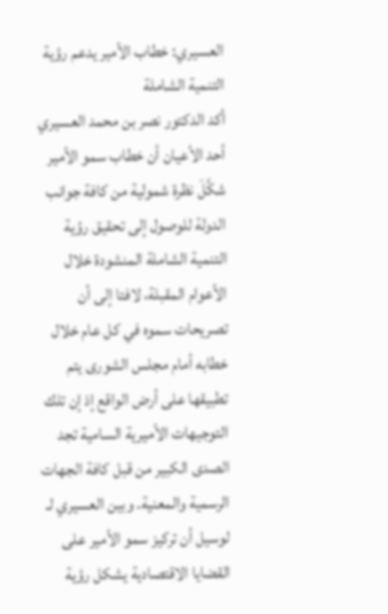العسيري: خطاب الأمير يدعم رؤية التنمية الشاملة
أكد الدكتور نصر بن محمد العسيري أحد الأعيان أن خطاب سمو الأمير شكَّلَ نظرة شمولية من كافة جوانب الدولة للوصول إلى تحقيق رؤية التنمية الشاملة المنشودة خلال الأعوام المقبلة، لافتا إلى أن تصريحات سموه في كل عام خلال خطابه أمام مجلس الشورى يتم تطبيقها على أرض الواقع إذ إن تلك التوجيهات الأميرية السامية تجد الصدى الكبير من قبل كافة الجهات الرسمية والمعنية. وبين العسيري لـ لوسيل أن تركيز سمو الأمير على القضايا الاقتصادية يشكل رؤية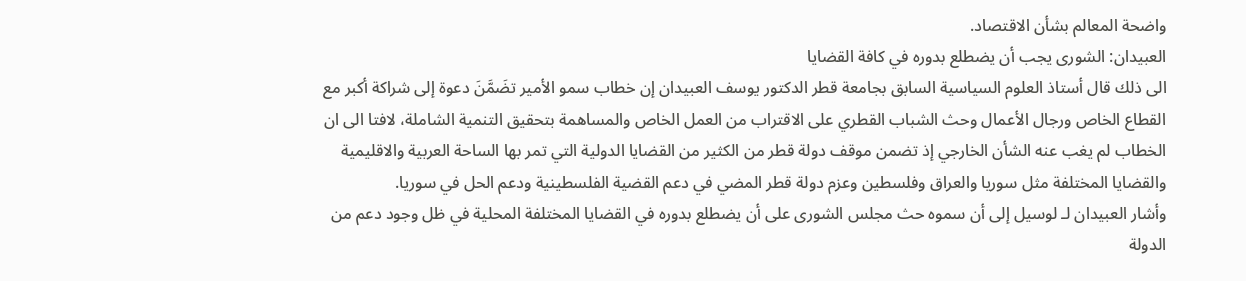واضحة المعالم بشأن الاقتصاد.
العبيدان: الشورى يجب أن يضطلع بدوره في كافة القضايا
الى ذلك قال أستاذ العلوم السياسية السابق بجامعة قطر الدكتور يوسف العبيدان إن خطاب سمو الأمير تضَمَّنَ دعوة إلى شراكة أكبر مع القطاع الخاص ورجال الأعمال وحث الشباب القطري على الاقتراب من العمل الخاص والمساهمة بتحقيق التنمية الشاملة، لافتا الى ان الخطاب لم يغب عنه الشأن الخارجي إذ تضمن موقف دولة قطر من الكثير من القضايا الدولية التي تمر بها الساحة العربية والاقليمية والقضايا المختلفة مثل سوريا والعراق وفلسطين وعزم دولة قطر المضي في دعم القضية الفلسطينية ودعم الحل في سوريا.
وأشار العبيدان لـ لوسيل إلى أن سموه حث مجلس الشورى على أن يضطلع بدوره في القضايا المختلفة المحلية في ظل وجود دعم من الدولة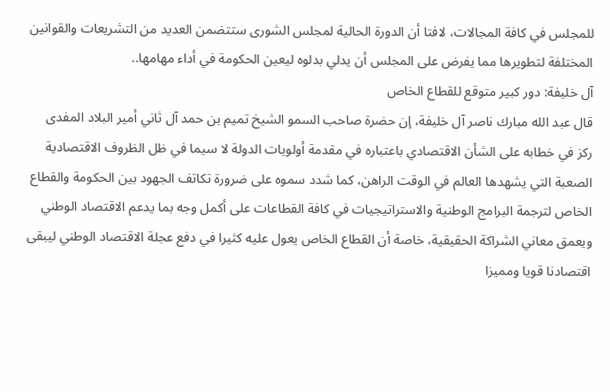للمجلس في كافة المجالات، لافتا أن الدورة الحالية لمجلس الشورى ستتضمن العديد من التشريعات والقوانين المختلفة لتطويرها مما يفرض على المجلس أن يدلي بدلوه ليعين الحكومة في أداء مهامها..
آل خليفة: دور كبير متوقع للقطاع الخاص
قال عبد الله مبارك ناصر آل خليفة، إن حضرة صاحب السمو الشيخ تميم بن حمد آل ثاني أمير البلاد المفدى ركز في خطابه على الشأن الاقتصادي باعتباره في مقدمة أولويات الدولة لا سيما في ظل الظروف الاقتصادية الصعبة التي يشهدها العالم في الوقت الراهن، كما شدد سموه على ضرورة تكاتف الجهود بين الحكومة والقطاع الخاص لترجمة البرامج الوطنية والاستراتيجيات في كافة القطاعات على أكمل وجه بما يدعم الاقتصاد الوطني ويعمق معاني الشراكة الحقيقية، خاصة أن القطاع الخاص يعول عليه كثيرا في دفع عجلة الاقتصاد الوطني ليبقى اقتصادنا قويا ومميزا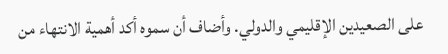على الصعيدين الإقليمي والدولي. وأضاف أن سموه أكد أهمية الانتهاء من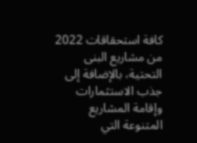كافة استحقاقات 2022 من مشاريع البنى التحتية، بالإضافة إلى جذب الاستثمارات وإقامة المشاريع المتنوعة التي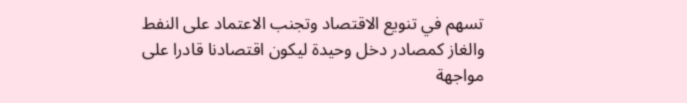تسهم في تنويع الاقتصاد وتجنب الاعتماد على النفط والغاز كمصادر دخل وحيدة ليكون اقتصادنا قادرا على مواجهة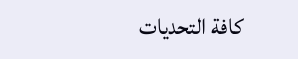كافة التحديات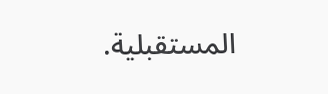المستقبلية.